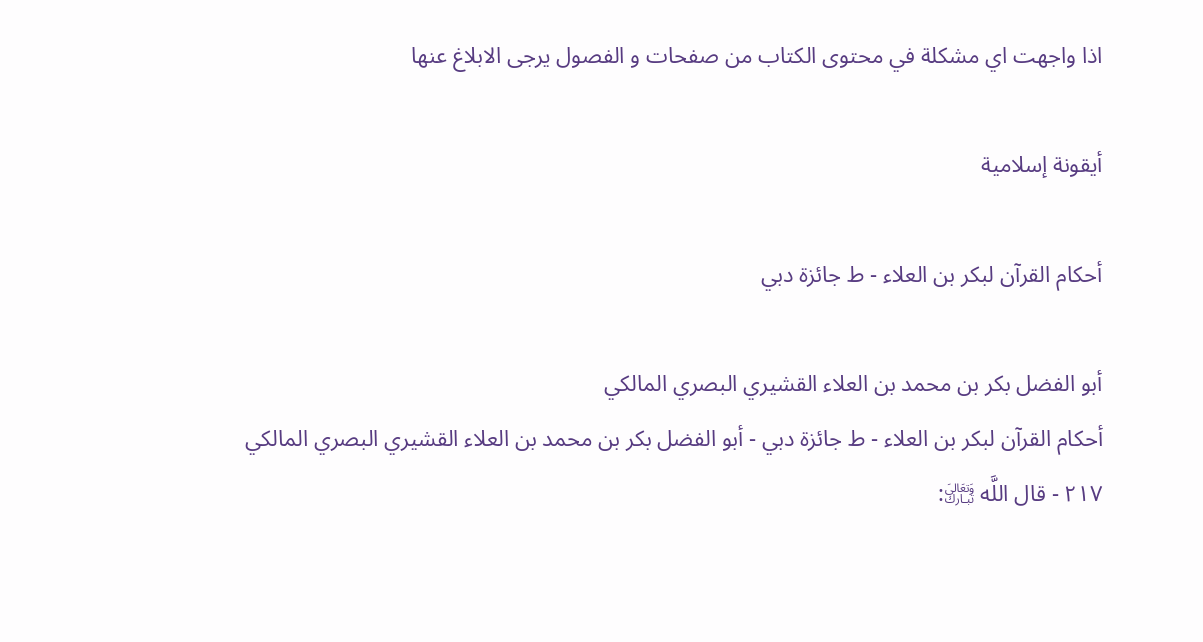اذا واجهت اي مشكلة في محتوى الكتاب من صفحات و الفصول يرجى الابلاغ عنها

أيقونة إسلامية

أحكام القرآن لبكر بن العلاء - ط جائزة دبي

أبو الفضل بكر بن محمد بن العلاء القشيري البصري المالكي
أحكام القرآن لبكر بن العلاء - ط جائزة دبي - أبو الفضل بكر بن محمد بن العلاء القشيري البصري المالكي
٢١٧ - قال اللَّه ﵎: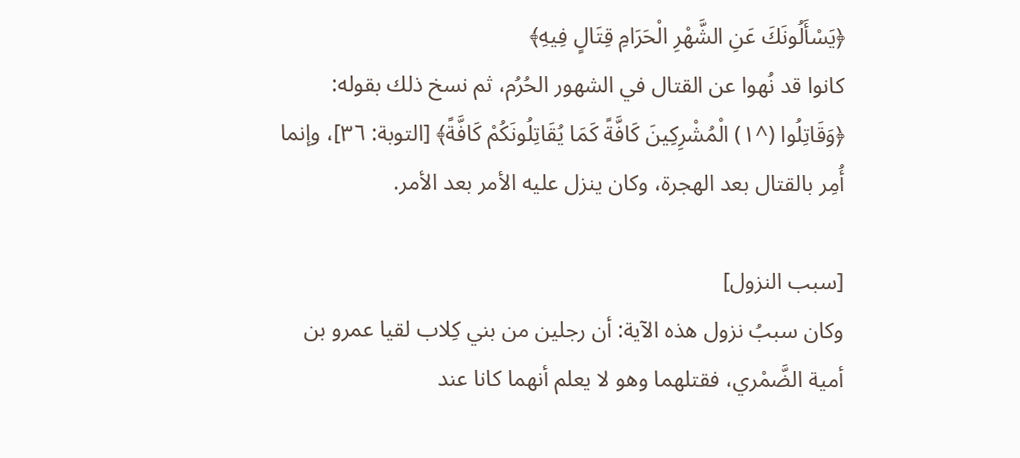﴿يَسْأَلُونَكَ عَنِ الشَّهْرِ الْحَرَامِ قِتَالٍ فِيهِ﴾
كانوا قد نُهوا عن القتال في الشهور الحُرُم، ثم نسخ ذلك بقوله: ﴿وَقَاتِلُوا (^١) الْمُشْرِكِينَ كَافَّةً كَمَا يُقَاتِلُونَكُمْ كَافَّةً﴾ [التوبة: ٣٦]، وإنما أُمِر بالقتال بعد الهجرة، وكان ينزل عليه الأمر بعد الأمر.

[سبب النزول]
وكان سببُ نزول هذه الآية: أن رجلين من بني كِلاب لقيا عمرو بن أمية الضَّمْري، فقتلهما وهو لا يعلم أنهما كانا عند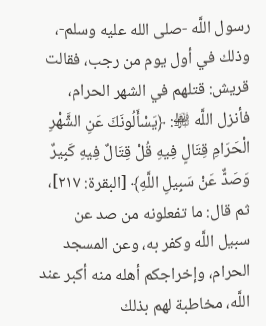رسول اللَّه -صلى الله عليه وسلم-، وذلك في أول يوم من رجب، فقالت قريش: قتلهم في الشهر الحرام، فأنزل اللَّه ﵎: ﴿يَسْأَلُونَكَ عَنِ الشَّهْرِ الْحَرَامِ قِتَالٍ فِيهِ قُلْ قِتَالٌ فِيهِ كَبِيرٌ وَصَدٌّ عَنْ سَبِيلِ اللَّهِ﴾ [البقرة: ٢١٧]، ثم قال: ما تفعلونه من صد عن سبيل اللَّه وكفر به، وعن المسجد الحرام، وإخراجكم أهله منه أكبر عند اللَّه، مخاطبة لهم بذلك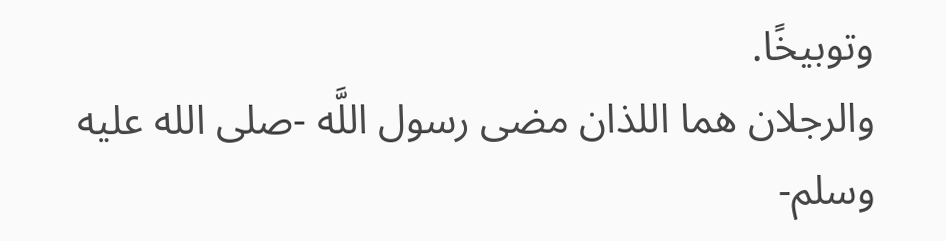وتوبيخًا.
والرجلان هما اللذان مضى رسول اللَّه -صلى الله عليه وسلم-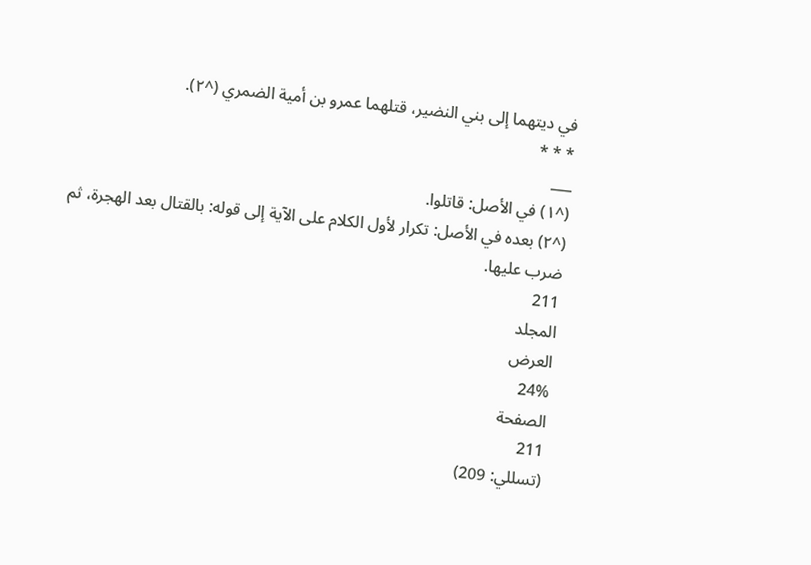في ديتهما إلى بني النضير، قتلهما عمرو بن أمية الضمري (^٢).
* * *
___
(^١) في الأصل: قاتلوا.
(^٢) بعده في الأصل: تكرار لأول الكلام على الآية إلى قوله: بالقتال بعد الهجرة، ثم ضرب عليها.
211
المجلد
العرض
24%
الصفحة
211
(تسللي: 209)